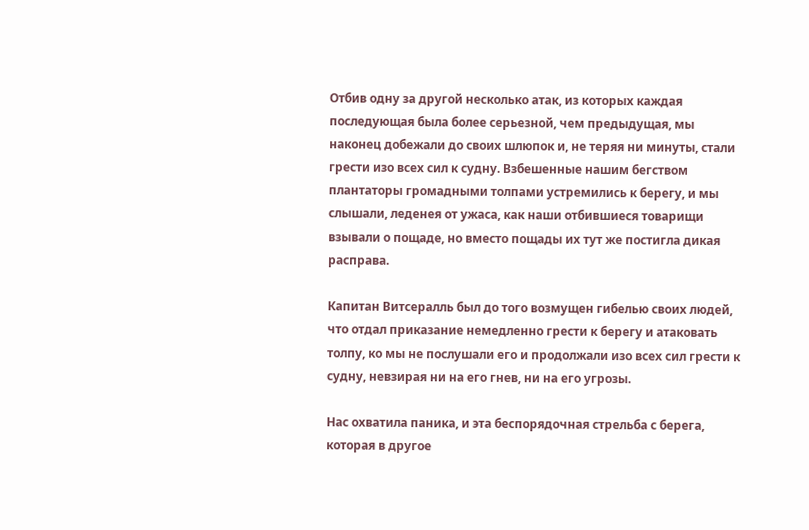Отбив одну за другой несколько атак, из которых каждая последующая была более серьезной, чем предыдущая, мы наконец добежали до своих шлюпок и, не теряя ни минуты, стали грести изо всех сил к судну. Взбешенные нашим бегством плантаторы громадными толпами устремились к берегу, и мы слышали, леденея от ужаса, как наши отбившиеся товарищи взывали о пощаде, но вместо пощады их тут же постигла дикая расправа.

Капитан Витсералль был до того возмущен гибелью своих людей, что отдал приказание немедленно грести к берегу и атаковать толпу, ко мы не послушали его и продолжали изо всех сил грести к судну, невзирая ни на его гнев, ни на его угрозы.

Нас охватила паника, и эта беспорядочная стрельба с берега, которая в другое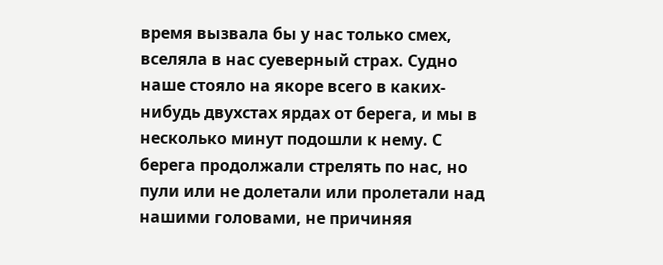время вызвала бы у нас только смех, вселяла в нас суеверный страх. Судно наше стояло на якоре всего в каких-нибудь двухстах ярдах от берега, и мы в несколько минут подошли к нему. С берега продолжали стрелять по нас, но пули или не долетали или пролетали над нашими головами, не причиняя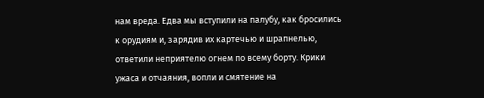нам вреда. Едва мы вступили на палубу, как бросились к орудиям и, зарядив их картечью и шрапнелью, ответили неприятелю огнем по всему борту. Крики ужаса и отчаяния, вопли и смятение на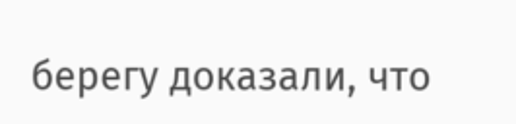берегу доказали, что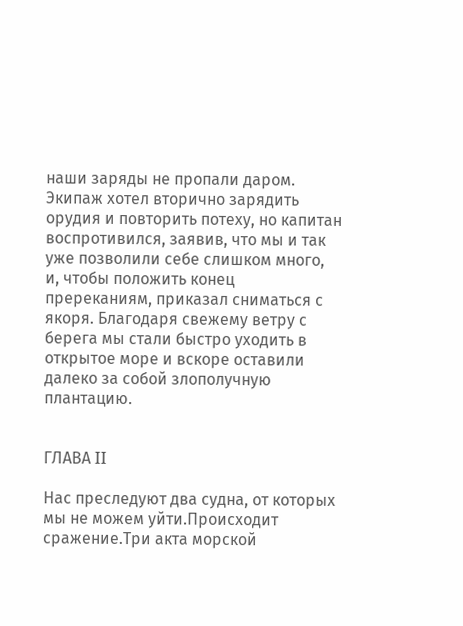наши заряды не пропали даром. Экипаж хотел вторично зарядить орудия и повторить потеху, но капитан воспротивился, заявив, что мы и так уже позволили себе слишком много, и, чтобы положить конец пререканиям, приказал сниматься с якоря. Благодаря свежему ветру с берега мы стали быстро уходить в открытое море и вскоре оставили далеко за собой злополучную плантацию.


ГЛАВА II

Нас преследуют два судна, от которых мы не можем уйти.Происходит сражение.Три акта морской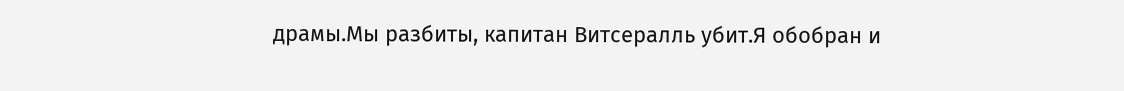драмы.Мы разбиты, капитан Витсералль убит.Я обобран и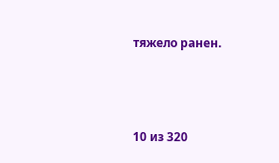тяжело ранен.



10 из 320